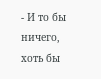- И то бы ничего, хоть бы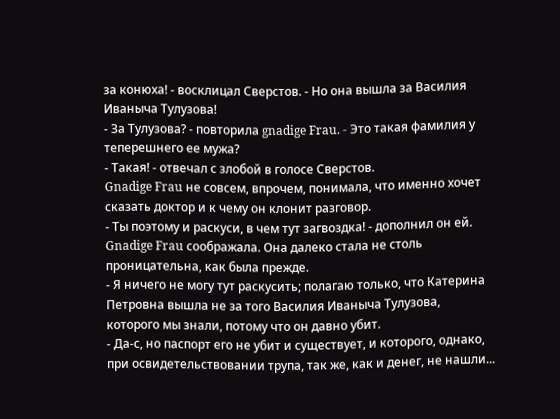за конюха! - восклицал Сверстов. - Но она вышла за Василия Иваныча Тулузова!
- За Тулузова? - повторила gnadige Frau. - Это такая фамилия у теперешнего ее мужа?
- Такая! - отвечал с злобой в голосе Сверстов.
Gnadige Frau не совсем, впрочем, понимала, что именно хочет сказать доктор и к чему он клонит разговор.
- Ты поэтому и раскуси, в чем тут загвоздка! - дополнил он ей.
Gnadige Frau соображала. Она далеко стала не столь проницательна, как была прежде.
- Я ничего не могу тут раскусить; полагаю только, что Катерина Петровна вышла не за того Василия Иваныча Тулузова, которого мы знали, потому что он давно убит.
- Да-с, но паспорт его не убит и существует, и которого, однако, при освидетельствовании трупа, так же, как и денег, не нашли...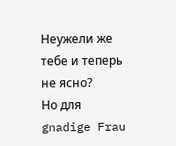Неужели же тебе и теперь не ясно?
Но для gnadige Frau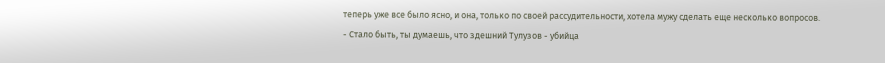теперь уже все было ясно, и она, только по своей рассудительности, хотела мужу сделать еще несколько вопросов.
- Стало быть, ты думаешь, что здешний Тулузов - убийца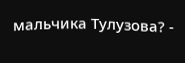мальчика Тулузова? -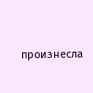произнесла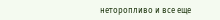неторопливо и все еще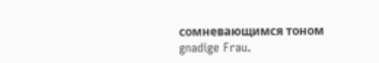сомневающимся тоном gnadige Frau.